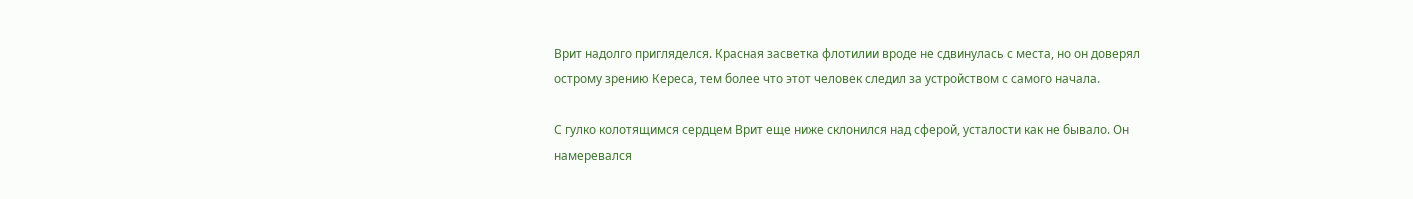Врит надолго пригляделся. Красная засветка флотилии вроде не сдвинулась с места, но он доверял острому зрению Кереса, тем более что этот человек следил за устройством с самого начала.

С гулко колотящимся сердцем Врит еще ниже склонился над сферой, усталости как не бывало. Он намеревался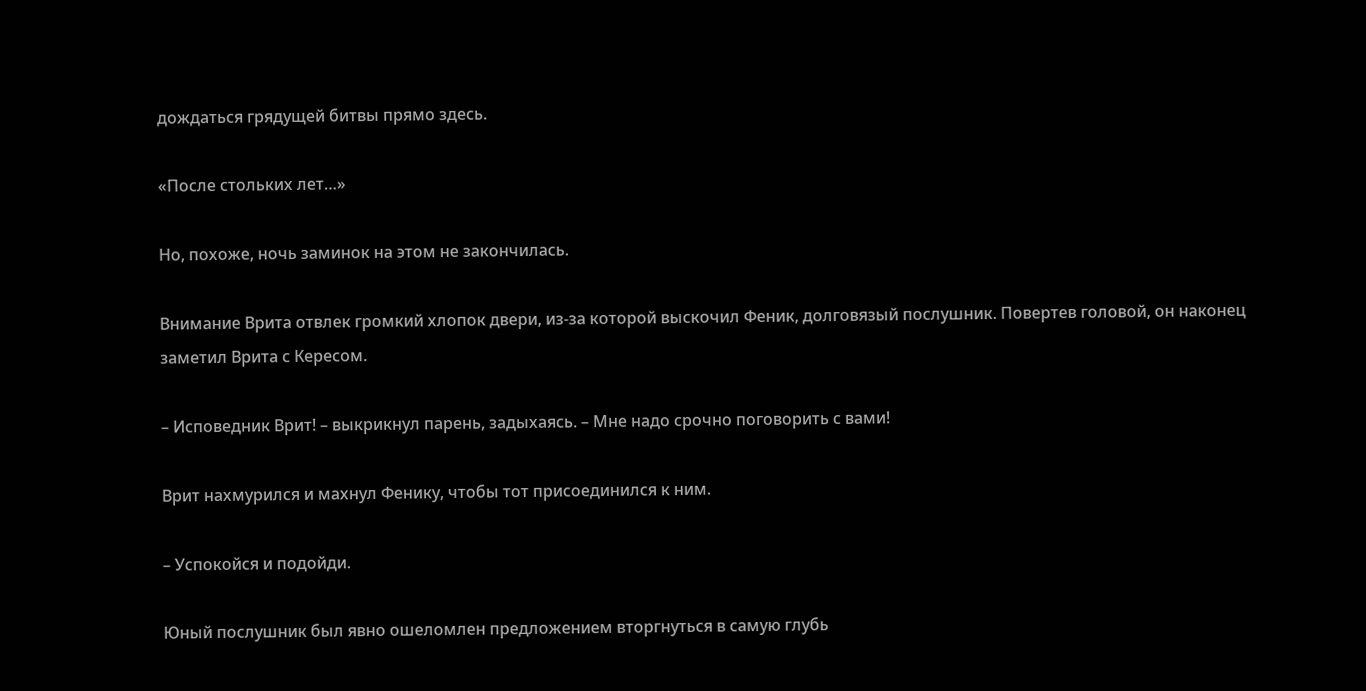дождаться грядущей битвы прямо здесь.

«После стольких лет…»

Но, похоже, ночь заминок на этом не закончилась.

Внимание Врита отвлек громкий хлопок двери, из-за которой выскочил Феник, долговязый послушник. Повертев головой, он наконец заметил Врита с Кересом.

– Исповедник Врит! – выкрикнул парень, задыхаясь. – Мне надо срочно поговорить с вами!

Врит нахмурился и махнул Фенику, чтобы тот присоединился к ним.

– Успокойся и подойди.

Юный послушник был явно ошеломлен предложением вторгнуться в самую глубь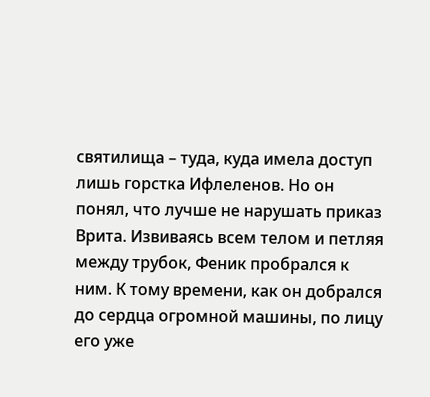святилища – туда, куда имела доступ лишь горстка Ифлеленов. Но он понял, что лучше не нарушать приказ Врита. Извиваясь всем телом и петляя между трубок, Феник пробрался к ним. К тому времени, как он добрался до сердца огромной машины, по лицу его уже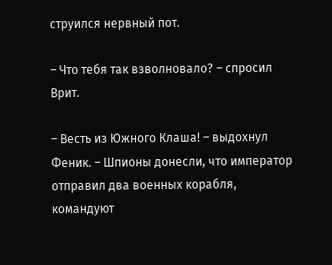струился нервный пот.

– Что тебя так взволновало? – спросил Врит.

– Весть из Южного Клаша! – выдохнул Феник. – Шпионы донесли, что император отправил два военных корабля, командуют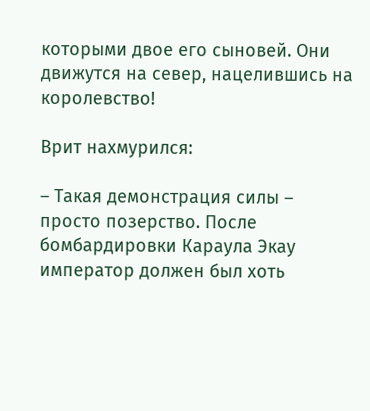которыми двое его сыновей. Они движутся на север, нацелившись на королевство!

Врит нахмурился:

– Такая демонстрация силы – просто позерство. После бомбардировки Караула Экау император должен был хоть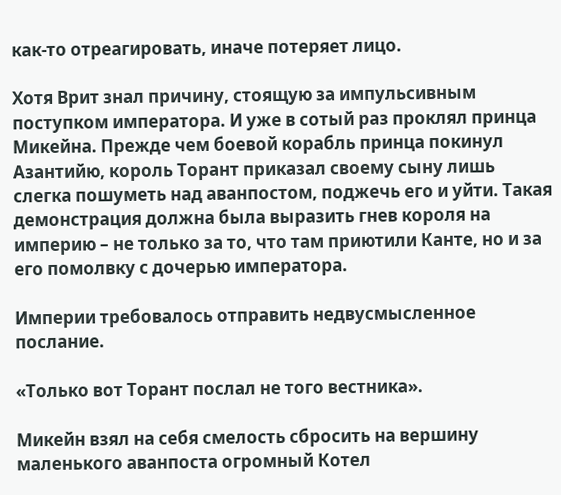как-то отреагировать, иначе потеряет лицо.

Хотя Врит знал причину, стоящую за импульсивным поступком императора. И уже в сотый раз проклял принца Микейна. Прежде чем боевой корабль принца покинул Азантийю, король Торант приказал своему сыну лишь слегка пошуметь над аванпостом, поджечь его и уйти. Такая демонстрация должна была выразить гнев короля на империю – не только за то, что там приютили Канте, но и за его помолвку с дочерью императора.

Империи требовалось отправить недвусмысленное послание.

«Только вот Торант послал не того вестника».

Микейн взял на себя смелость сбросить на вершину маленького аванпоста огромный Котел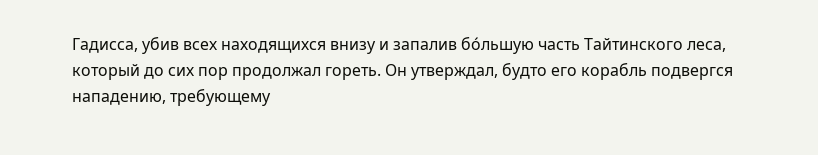Гадисса, убив всех находящихся внизу и запалив бо́льшую часть Тайтинского леса, который до сих пор продолжал гореть. Он утверждал, будто его корабль подвергся нападению, требующему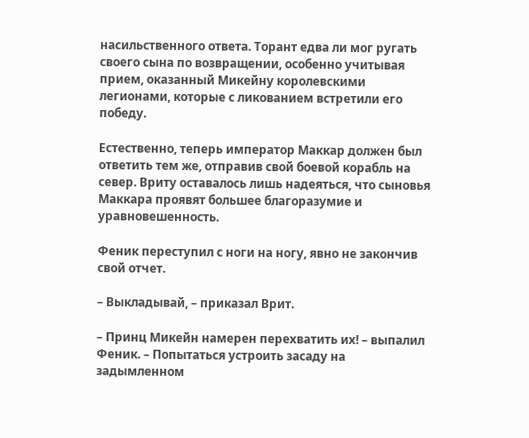насильственного ответа. Торант едва ли мог ругать своего сына по возвращении, особенно учитывая прием, оказанный Микейну королевскими легионами, которые с ликованием встретили его победу.

Естественно, теперь император Маккар должен был ответить тем же, отправив свой боевой корабль на север. Вриту оставалось лишь надеяться, что сыновья Маккара проявят большее благоразумие и уравновешенность.

Феник переступил с ноги на ногу, явно не закончив свой отчет.

– Выкладывай, – приказал Врит.

– Принц Микейн намерен перехватить их! – выпалил Феник. – Попытаться устроить засаду на задымленном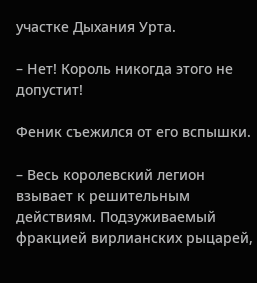участке Дыхания Урта.

– Нет! Король никогда этого не допустит!

Феник съежился от его вспышки.

– Весь королевский легион взывает к решительным действиям. Подзуживаемый фракцией вирлианских рыцарей,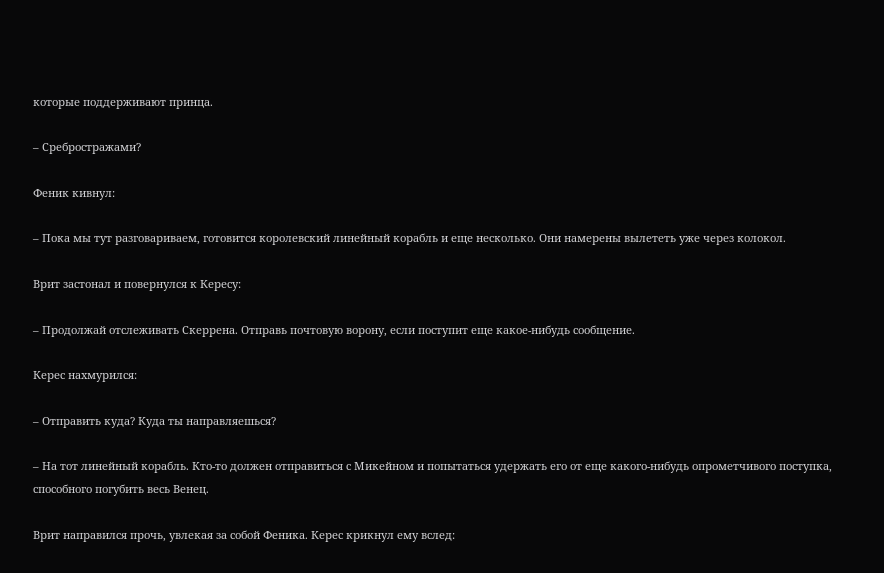которые поддерживают принца.

– Сребростражами?

Феник кивнул:

– Пока мы тут разговариваем, готовится королевский линейный корабль и еще несколько. Они намерены вылететь уже через колокол.

Врит застонал и повернулся к Кересу:

– Продолжай отслеживать Скеррена. Отправь почтовую ворону, если поступит еще какое-нибудь сообщение.

Керес нахмурился:

– Отправить куда? Куда ты направляешься?

– На тот линейный корабль. Кто-то должен отправиться с Микейном и попытаться удержать его от еще какого-нибудь опрометчивого поступка, способного погубить весь Венец.

Врит направился прочь, увлекая за собой Феника. Керес крикнул ему вслед: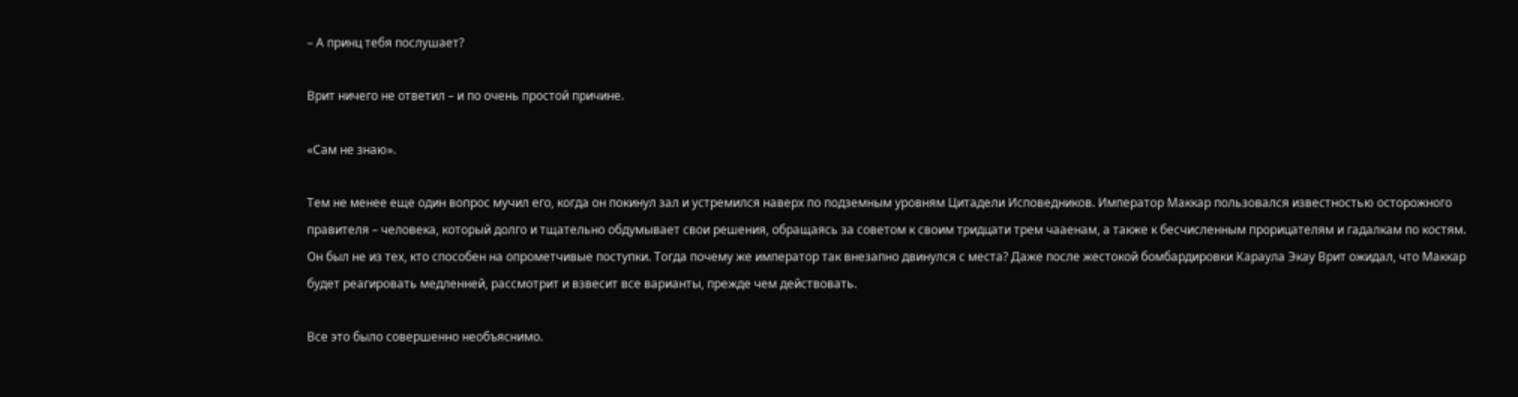– А принц тебя послушает?

Врит ничего не ответил – и по очень простой причине.

«Сам не знаю».

Тем не менее еще один вопрос мучил его, когда он покинул зал и устремился наверх по подземным уровням Цитадели Исповедников. Император Маккар пользовался известностью осторожного правителя – человека, который долго и тщательно обдумывает свои решения, обращаясь за советом к своим тридцати трем чааенам, а также к бесчисленным прорицателям и гадалкам по костям. Он был не из тех, кто способен на опрометчивые поступки. Тогда почему же император так внезапно двинулся с места? Даже после жестокой бомбардировки Караула Экау Врит ожидал, что Маккар будет реагировать медленней, рассмотрит и взвесит все варианты, прежде чем действовать.

Все это было совершенно необъяснимо.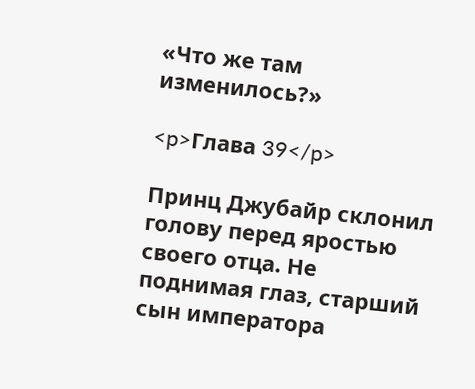«Что же там изменилось?»

<p>Глава 39</p>

Принц Джубайр склонил голову перед яростью своего отца. Не поднимая глаз, старший сын императора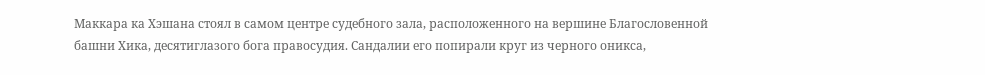Маккара ка Хэшана стоял в самом центре судебного зала, расположенного на вершине Благословенной башни Хика, десятиглазого бога правосудия. Сандалии его попирали круг из черного оникса,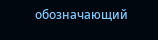обозначающий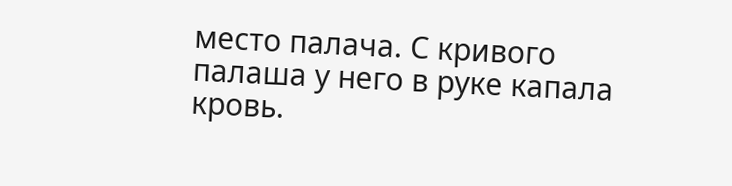место палача. С кривого палаша у него в руке капала кровь.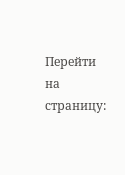Перейти на страницу: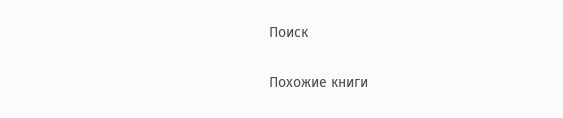Поиск

Похожие книги